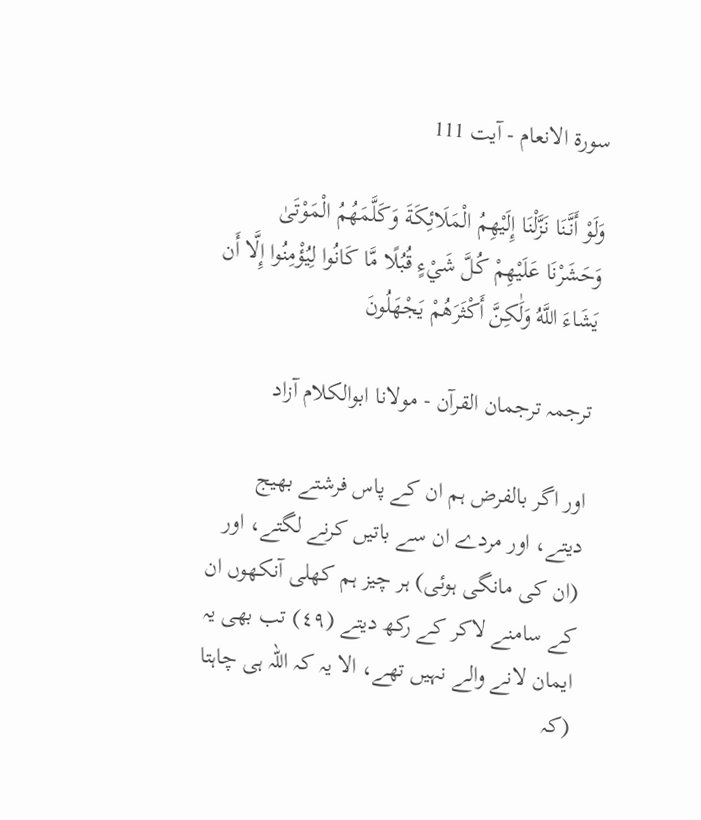سورة الانعام - آیت 111

وَلَوْ أَنَّنَا نَزَّلْنَا إِلَيْهِمُ الْمَلَائِكَةَ وَكَلَّمَهُمُ الْمَوْتَىٰ وَحَشَرْنَا عَلَيْهِمْ كُلَّ شَيْءٍ قُبُلًا مَّا كَانُوا لِيُؤْمِنُوا إِلَّا أَن يَشَاءَ اللَّهُ وَلَٰكِنَّ أَكْثَرَهُمْ يَجْهَلُونَ

ترجمہ ترجمان القرآن - مولانا ابوالکلام آزاد

اور اگر بالفرض ہم ان کے پاس فرشتے بھیج دیتے، اور مردے ان سے باتیں کرنے لگتے، اور (ان کی مانگی ہوئی) ہر چیز ہم کھلی آنکھوں ان کے سامنے لاکر کے رکھ دیتے (٤٩) تب بھی یہ ایمان لانے والے نہیں تھے، الا یہ کہ اللہ ہی چاہتا (کہ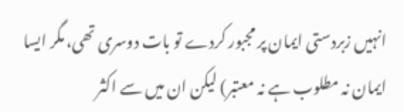انہیں زبردستی ایمان پر مجبور کردے تو بات دوسری تھی، مگر ایسا ایمان نہ مطلوب ہے نہ معتبر) لیکن ان میں سے اکثر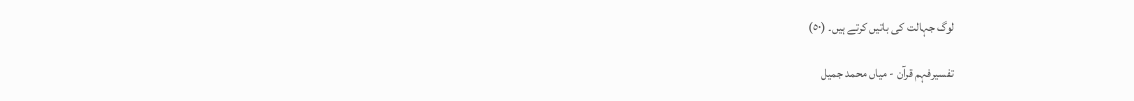لوگ جہالت کی باتیں کرتے ہیں۔ (٥٠)

تفسیرفہم قرآن - میاں محمد جمیل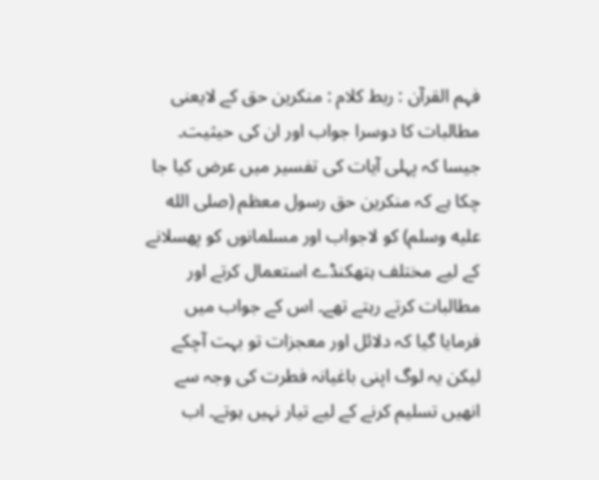فہم القرآن : ربط کلام : منکرین حق کے لایعنی مطالبات کا دوسرا جواب اور ان کی حیثیت۔ جیسا کہ پہلی آیات کی تفسیر میں عرض کیا جا چکا ہے کہ منکرین حق رسول معظم (صلى الله عليه وسلم) کو لاجواب اور مسلمانوں کو پھسلانے کے لیے مختلف ہتھکنڈے استعمال کرتے اور مطالبات کرتے رہتے تھے۔ اس کے جواب میں فرمایا گیا کہ دلائل اور معجزات تو بہت آچکے لیکن یہ لوگ اپنی باغیانہ فطرت کی وجہ سے انھیں تسلیم کرنے کے لیے تیار نہیں ہوتے۔ اب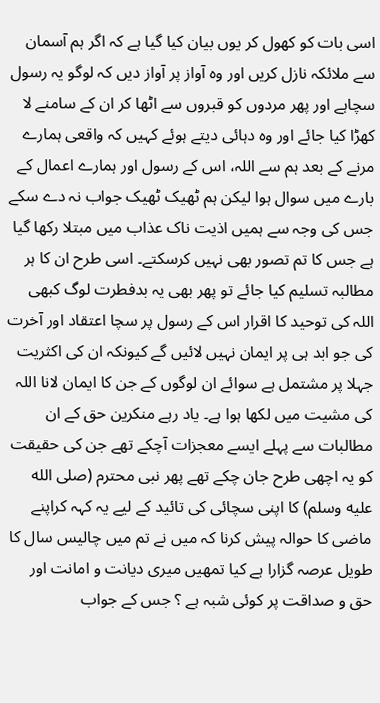اسی بات کو کھول کر یوں بیان کیا گیا ہے کہ اگر ہم آسمان سے ملائکہ نازل کریں اور وہ آواز پر آواز دیں کہ لوگو یہ رسول سچاہے اور پھر مردوں کو قبروں سے اٹھا کر ان کے سامنے لا کھڑا کیا جائے اور وہ دہائی دیتے ہوئے کہیں کہ واقعی ہمارے مرنے کے بعد ہم سے اللہ، اس کے رسول اور ہمارے اعمال کے بارے میں سوال ہوا لیکن ہم ٹھیک ٹھیک جواب نہ دے سکے جس کی وجہ سے ہمیں اذیت ناک عذاب میں مبتلا رکھا گیا ہے جس کا تم تصور بھی نہیں کرسکتے۔ اسی طرح ان کا ہر مطالبہ تسلیم کیا جائے تو پھر بھی یہ بدفطرت لوگ کبھی اللہ کی توحید کا اقرار اس کے رسول پر سچا اعتقاد اور آخرت کی جو ابد ہی پر ایمان نہیں لائیں گے کیونکہ ان کی اکثریت جہلا پر مشتمل ہے سوائے ان لوگوں کے جن کا ایمان لانا اللہ کی مشیت میں لکھا ہوا ہے۔ یاد رہے منکرین حق کے ان مطالبات سے پہلے ایسے معجزات آچکے تھے جن کی حقیقت کو یہ اچھی طرح جان چکے تھے پھر نبی محترم (صلى الله عليه وسلم) کا اپنی سچائی کی تائید کے لیے یہ کہہ کراپنے ماضی کا حوالہ پیش کرنا کہ میں نے تم میں چالیس سال کا طویل عرصہ گزارا ہے کیا تمھیں میری دیانت و امانت اور حق و صداقت پر کوئی شبہ ہے ؟ جس کے جواب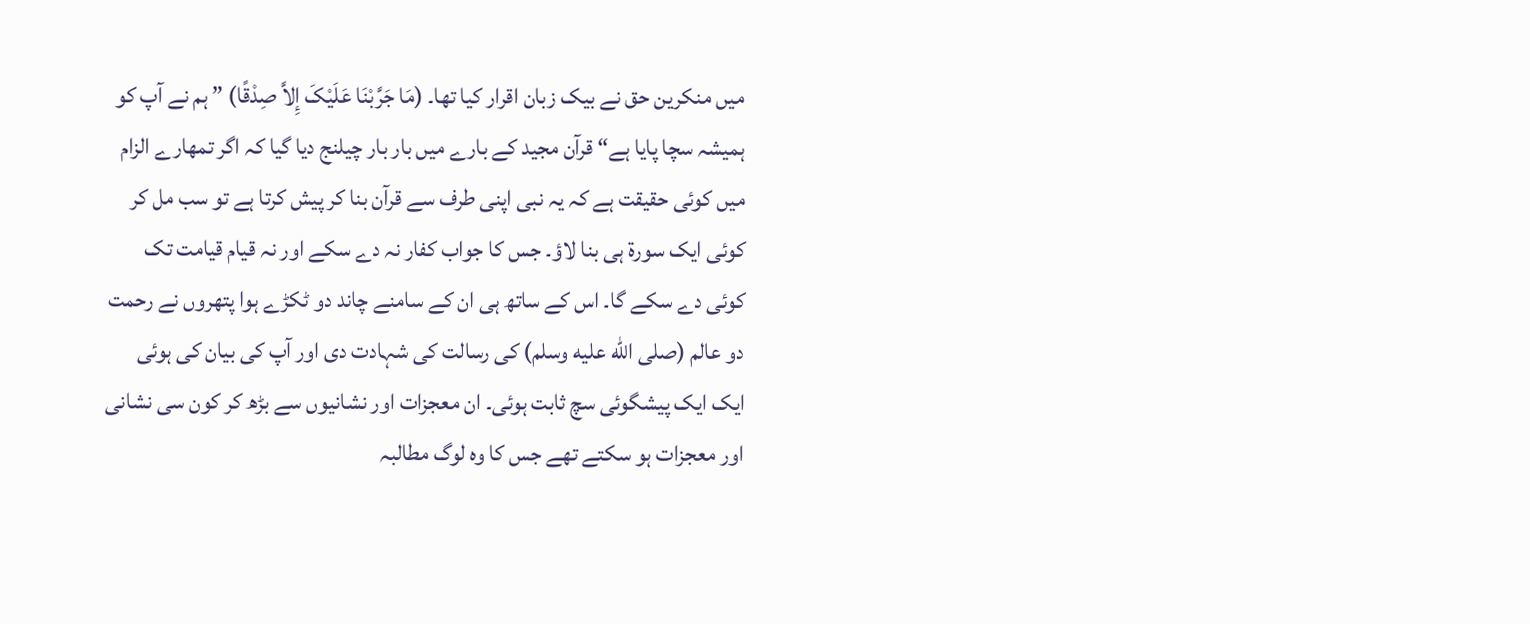میں منکرین حق نے بیک زبان اقرار کیا تھا۔ (مَا جَرَّبْنَا عَلَیْکَ إِلاَّ صِدْقًا) ” ہم نے آپ کو ہمیشہ سچا پایا ہے“ قرآن مجید کے بارے میں بار بار چیلنج دیا گیا کہ اگر تمھارے الزام میں کوئی حقیقت ہے کہ یہ نبی اپنی طرف سے قرآن بنا کر پیش کرتا ہے تو سب مل کر کوئی ایک سورۃ ہی بنا لاؤ۔ جس کا جواب کفار نہ دے سکے اور نہ قیام قیامت تک کوئی دے سکے گا۔ اس کے ساتھ ہی ان کے سامنے چاند دو ٹکڑے ہوا پتھروں نے رحمت دو عالم (صلى الله عليه وسلم) کی رسالت کی شہادت دی اور آپ کی بیان کی ہوئی ایک ایک پیشگوئی سچ ثابت ہوئی۔ ان معجزات اور نشانیوں سے بڑھ کر کون سی نشانی اور معجزات ہو سکتے تھے جس کا وہ لوگ مطالبہ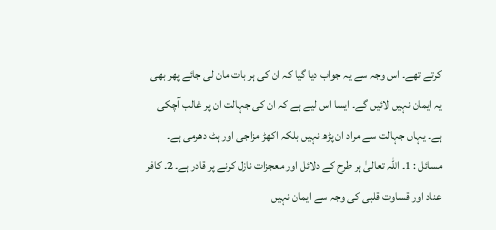کرتے تھے۔ اس وجہ سے یہ جواب دیا گیا کہ ان کی ہر بات مان لی جائے پھر بھی یہ ایمان نہیں لائیں گے۔ ایسا اس لیے ہے کہ ان کی جہالت ان پر غالب آچکی ہے۔ یہاں جہالت سے مراد ان پڑھ نہیں بلکہ اکھڑ مزاجی اور ہٹ دھرمی ہے۔ مسائل : 1۔ اللہ تعالیٰ ہر طرح کے دلائل اور معجزات نازل کرنے پر قادر ہے۔ 2۔ کافر عناد اور قساوت قلبی کی وجہ سے ایمان نہیں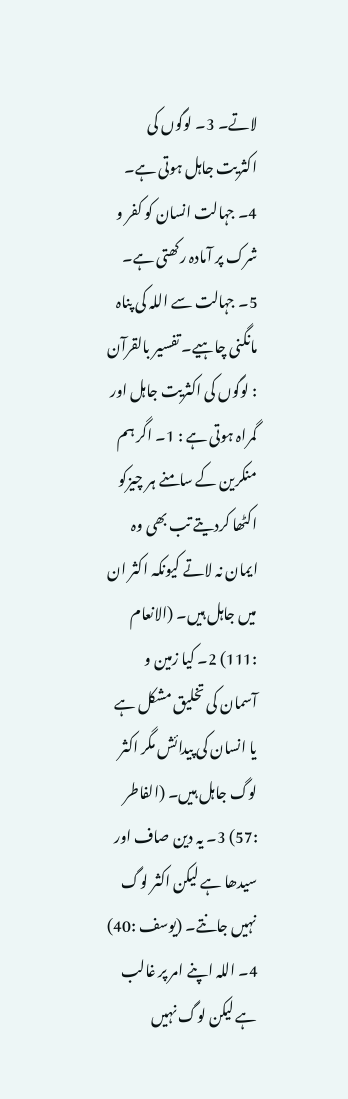لاتے۔ 3۔ لوگوں کی اکثریت جاہل ہوتی ہے۔ 4۔ جہالت انسان کو کفر و شرک پر آمادہ رکھتی ہے۔ 5۔ جہالت سے اللہ کی پناہ مانگنی چاہیے۔ تفسیر بالقرآن : لوگوں کی اکثریت جاہل اور گمراہ ہوتی ہے : 1۔ اگر ہم منکرین کے سامنے ہر چیزکو اکٹھا کردیتے تب بھی وہ ایمان نہ لاتے کیونکہ اکثر ان میں جاہل ہیں۔ (الانعام :111) 2۔ کیا زمین و آسمان کی تخلیق مشکل ہے یا انسان کی پیدائش مگر اکثر لوگ جاہل ہیں۔ (الفاطر :57) 3۔ یہ دین صاف اور سیدھا ہے لیکن اکثر لوگ نہیں جانتے۔ (یوسف :40) 4۔ اللہ اپنے امر پر غالب ہے لیکن لوگ نہیں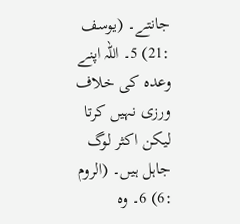جانتے۔ (یوسف :21) 5۔ اللہ اپنے وعدہ کی خلاف ورزی نہیں کرتا لیکن اکثر لوگ جاہل ہیں۔ (الروم :6) 6۔ وہ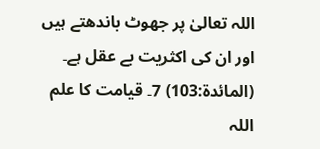اللہ تعالیٰ پر جھوٹ باندھتے ہیں اور ان کی اکثریت بے عقل ہے۔ (المائدۃ:103) 7۔ قیامت کا علم اللہ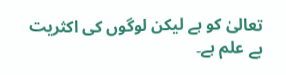تعالیٰ کو ہے لیکن لوگوں کی اکثریت بے علم ہے۔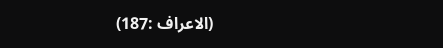(الاعراف :187)